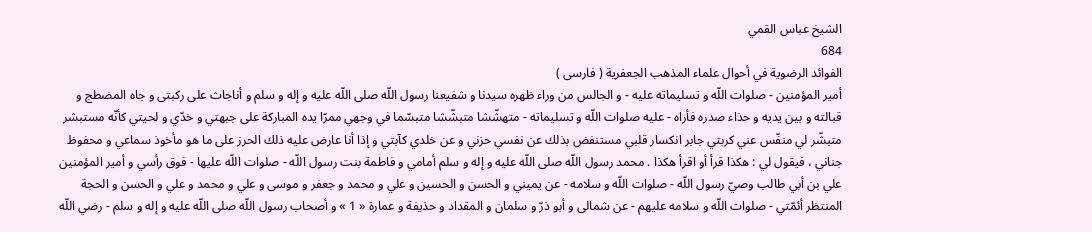الشيخ عباس القمي
684
الفوائد الرضوية في أحوال علماء المذهب الجعفرية ( فارسى )
أمير المؤمنين - صلوات اللّه و تسليماته عليه - و الجالس من وراء ظهره سيدنا و شفيعنا رسول اللّه صلى اللّه عليه و إله و سلم و أناجاث على ركبتى و جاه المضطج و قبالته و بين يديه و حذاء صدره فأراه - عليه صلوات اللّه و تسليماته - متهشّشا متبشّشا متبسّما في وجهي ممرّا يده المباركة على جبهتي و خدّي و لحيتي كأنّه مستبشر متبشّر لي منفّس عني كربتي جابر انكسار قلبي مستنفض بذلك عن نفسي حزني و عن خلدي كآبتي و إذا أنا عارض عليه ذلك الحرز على ما هو مأخوذ سماعي و محفوظ جناني ، فيقول لي : هكذا قرأ أو اقرأ هكذا . محمد رسول اللّه صلى اللّه عليه و إله و سلم أمامي و فاطمة بنت رسول اللّه - صلوات اللّه عليها - فوق رأسي و أمير المؤمنين علي بن أبي طالب وصيّ رسول اللّه - صلوات اللّه و سلامه - عن يميني و الحسن و الحسين و علي و محمد و جعفر و موسى و علي و محمد و علي و الحسن و الحجة المنتظر أئمّتي - صلوات اللّه و سلامه عليهم - عن شمالى و أبو ذرّ و سلمان و المقداد و حذيفة و عمارة « 1 » و أصحاب رسول اللّه صلى اللّه عليه و إله و سلم - رضي اللّه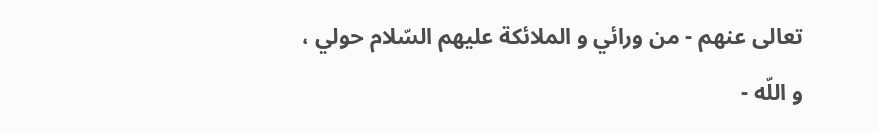تعالى عنهم - من ورائي و الملائكة عليهم السّلام حولي ، و اللّه -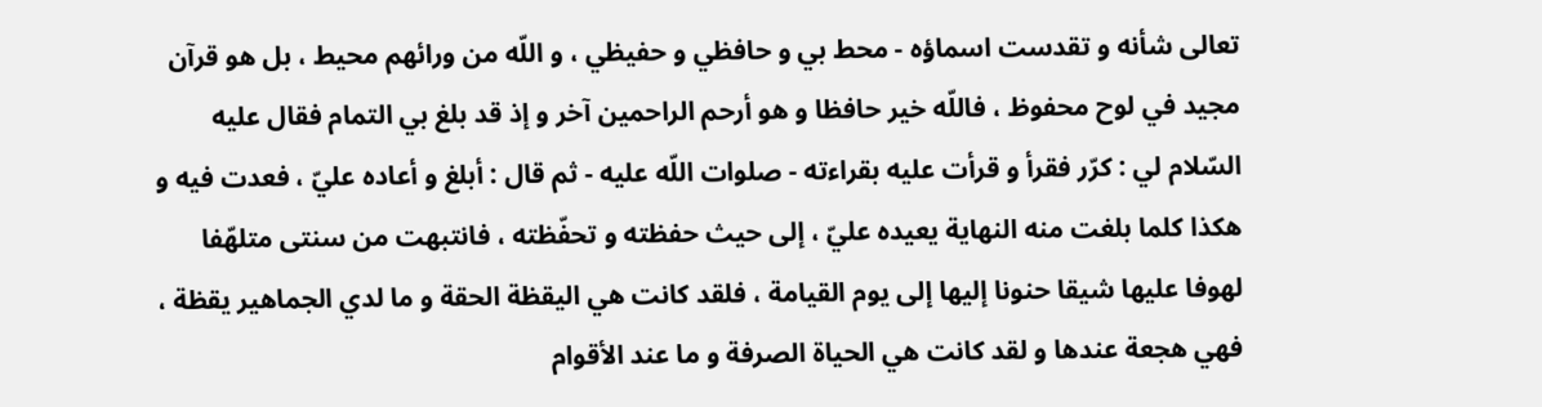تعالى شأنه و تقدست اسماؤه - محط بي و حافظي و حفيظي ، و اللّه من ورائهم محيط ، بل هو قرآن مجيد في لوح محفوظ ، فاللّه خير حافظا و هو أرحم الراحمين آخر و إذ قد بلغ بي التمام فقال عليه السّلام لي : كرّر فقرأ و قرأت عليه بقراءته - صلوات اللّه عليه - ثم قال : أبلغ و أعاده عليّ ، فعدت فيه و هكذا كلما بلغت منه النهاية يعيده عليّ ، إلى حيث حفظته و تحفّظته ، فانتبهت من سنتى متلهّفا لهوفا عليها شيقا حنونا إليها إلى يوم القيامة ، فلقد كانت هي اليقظة الحقة و ما لدي الجماهير يقظة ، فهي هجعة عندها و لقد كانت هي الحياة الصرفة و ما عند الأقوام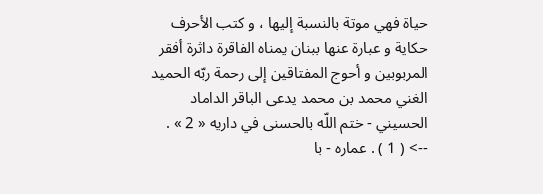حياة فهي موتة بالنسبة إليها ، و كتب الأحرف حكاية و عبارة عنها ببنان يمناه الفاقرة داثرة أفقر المربوبين و أحوج المفتاقين إلى رحمة ربّه الحميد الغني محمد بن محمد يدعى الباقر الداماد الحسيني - ختم اللّه بالحسنى في داريه « 2 » .
--> ( 1 ) . عماره - با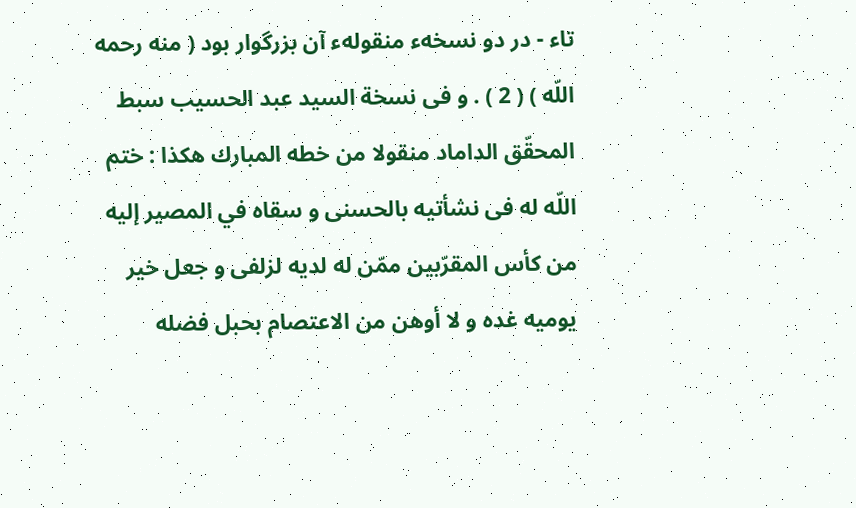تاء - در دو نسخهء منقولهء آن بزرگوار بود ( منه رحمه اللّه ) ( 2 ) . و فى نسخة السيد عبد الحسيب سبط المحقّق الداماد منقولا من خطه المبارك هكذا : ختم اللّه له فى نشأتيه بالحسنى و سقاه في المصير إليه من كأس المقرّبين ممّن له لديه لزلفى و جعل خير يوميه غده و لا أوهن من الاعتصام بحبل فضله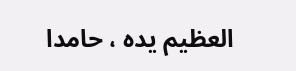العظيم يده ، حامدا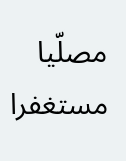مصلّيا مستغفرا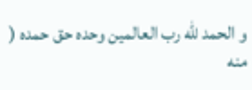و الحمد للّه رب العالمين وحده حق حمده ( منه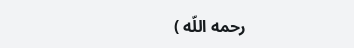رحمه اللّه )